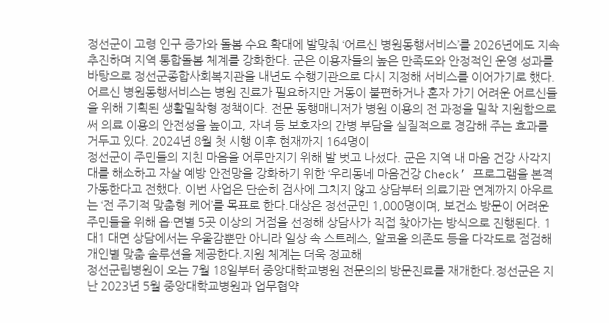정선군이 고령 인구 증가와 돌봄 수요 확대에 발맞춰 ‘어르신 병원동행서비스’를 2026년에도 지속 추진하며 지역 통합돌봄 체계를 강화한다. 군은 이용자들의 높은 만족도와 안정적인 운영 성과를 바탕으로 정선군종합사회복지관을 내년도 수행기관으로 다시 지정해 서비스를 이어가기로 했다.어르신 병원동행서비스는 병원 진료가 필요하지만 거동이 불편하거나 혼자 가기 어려운 어르신들을 위해 기획된 생활밀착형 정책이다. 전문 동행매니저가 병원 이용의 전 과정을 밀착 지원함으로써 의료 이용의 안전성을 높이고, 자녀 등 보호자의 간병 부담을 실질적으로 경감해 주는 효과를 거두고 있다. 2024년 8월 첫 시행 이후 현재까지 164명이
정선군이 주민들의 지친 마음을 어루만지기 위해 발 벗고 나섰다. 군은 지역 내 마음 건강 사각지대를 해소하고 자살 예방 안전망을 강화하기 위한 ‘우리동네 마음건강 Check’ 프로그램을 본격 가동한다고 전했다. 이번 사업은 단순히 검사에 그치지 않고 상담부터 의료기관 연계까지 아우르는 ‘전 주기적 맞춤형 케어’를 목표로 한다.대상은 정선군민 1,000명이며, 보건소 방문이 어려운 주민들을 위해 읍·면별 5곳 이상의 거점을 선정해 상담사가 직접 찾아가는 방식으로 진행된다. 1대1 대면 상담에서는 우울감뿐만 아니라 일상 속 스트레스, 알코올 의존도 등을 다각도로 점검해 개인별 맞춤 솔루션을 제공한다.지원 체계는 더욱 정교해
정선군립병원이 오는 7월 18일부터 중앙대학교병원 전문의의 방문진료를 재개한다.정선군은 지난 2023년 5월 중앙대학교병원과 업무협약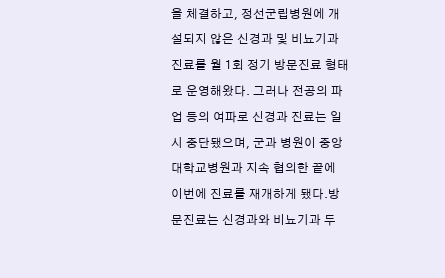을 체결하고, 정선군립병원에 개설되지 않은 신경과 및 비뇨기과 진료를 월 1회 정기 방문진료 형태로 운영해왔다. 그러나 전공의 파업 등의 여파로 신경과 진료는 일시 중단됐으며, 군과 병원이 중앙대학교병원과 지속 협의한 끝에 이번에 진료를 재개하게 됐다.방문진료는 신경과와 비뇨기과 두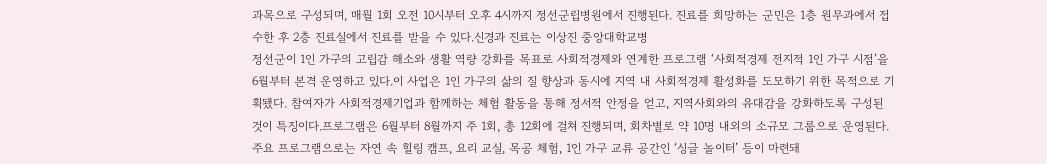과목으로 구성되며, 매월 1회 오전 10시부터 오후 4시까지 정선군립병원에서 진행된다. 진료를 희망하는 군민은 1층 원무과에서 접수한 후 2층 진료실에서 진료를 받을 수 있다.신경과 진료는 이상진 중앙대학교병
정선군이 1인 가구의 고립감 해소와 생활 역량 강화를 목표로 사회적경제와 연계한 프로그램 ‘사회적경제 전지적 1인 가구 시점’을 6월부터 본격 운영하고 있다.이 사업은 1인 가구의 삶의 질 향상과 동시에 지역 내 사회적경제 활성화를 도모하기 위한 목적으로 기획됐다. 참여자가 사회적경제기업과 함께하는 체험 활동을 통해 정서적 안정을 얻고, 지역사회와의 유대감을 강화하도록 구성된 것이 특징이다.프로그램은 6월부터 8월까지 주 1회, 총 12회에 걸쳐 진행되며, 회차별로 약 10명 내외의 소규모 그룹으로 운영된다. 주요 프로그램으로는 자연 속 힐링 캠프, 요리 교실, 목공 체험, 1인 가구 교류 공간인 ‘싱글 놀이터’ 등이 마련돼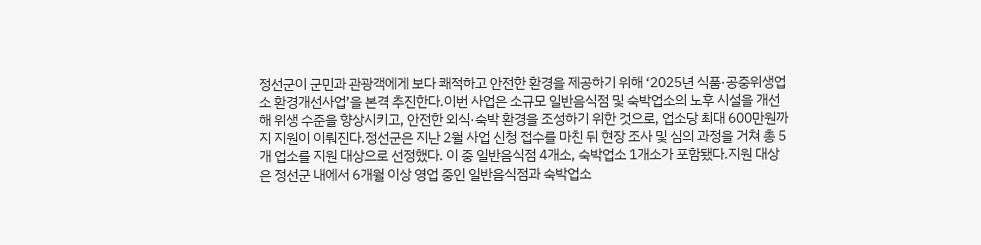정선군이 군민과 관광객에게 보다 쾌적하고 안전한 환경을 제공하기 위해 ‘2025년 식품·공중위생업소 환경개선사업’을 본격 추진한다.이번 사업은 소규모 일반음식점 및 숙박업소의 노후 시설을 개선해 위생 수준을 향상시키고, 안전한 외식·숙박 환경을 조성하기 위한 것으로, 업소당 최대 600만원까지 지원이 이뤄진다.정선군은 지난 2월 사업 신청 접수를 마친 뒤 현장 조사 및 심의 과정을 거쳐 총 5개 업소를 지원 대상으로 선정했다. 이 중 일반음식점 4개소, 숙박업소 1개소가 포함됐다.지원 대상은 정선군 내에서 6개월 이상 영업 중인 일반음식점과 숙박업소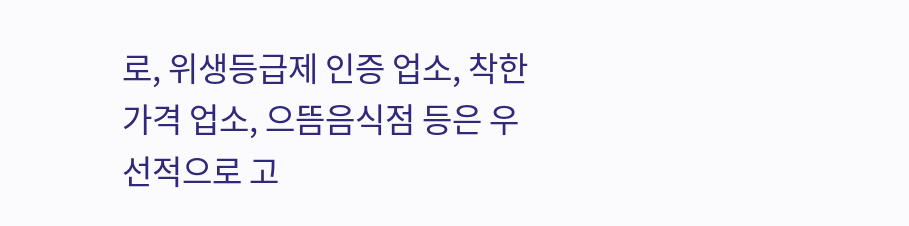로, 위생등급제 인증 업소, 착한가격 업소, 으뜸음식점 등은 우선적으로 고